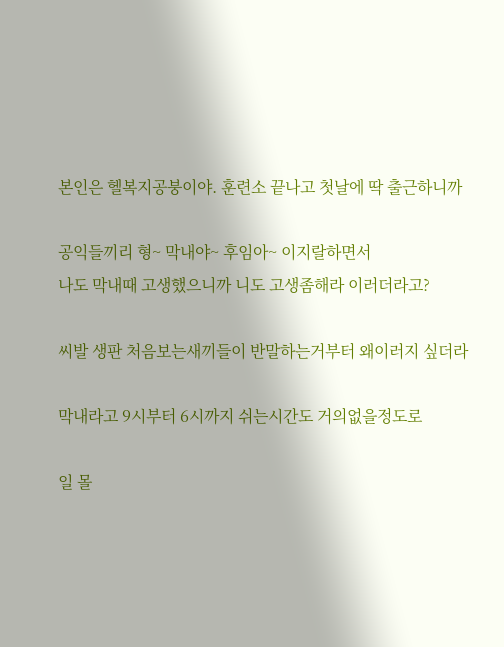본인은 헬복지공붕이야. 훈련소 끝나고 첫날에 딱 출근하니까

공익들끼리 형~ 막내야~ 후임아~ 이지랄하면서
나도 막내때 고생했으니까 니도 고생좀해라 이러더라고?

씨발 생판 처음보는새끼들이 반말하는거부터 왜이러지 싶더라

막내라고 9시부터 6시까지 쉬는시간도 거의없을정도로

일 몰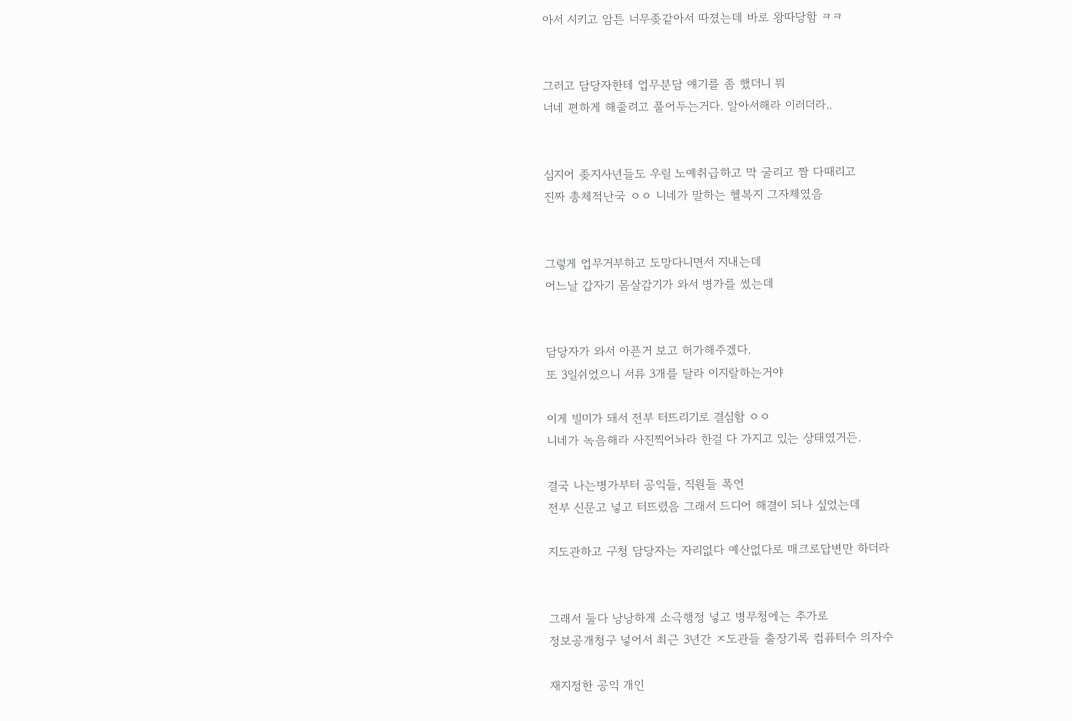아서 시키고 암튼 너무좆같아서 따졌는데 바로 왕따당함 ㅋㅋ


그러고 담당자한테 업무분담 얘기를 좀 했더니 뭐
너네 편하게 해줄려고 풀어두는거다. 알아서해라 이러더라..


심지어 좆지사년들도 우릴 노예취급하고 막 굴리고 짬 다때리고
진짜 총체적난국 ㅇㅇ 니네가 말하는 헬복지 그자체였음


그렇게 업무거부하고 도망다니면서 지내는데
어느날 갑자기 몸살감기가 와서 병가를 썼는데


담당자가 와서 아픈거 보고 허가해주겠다.
또 3일쉬었으니 서류 3개를 달라 이지랄하는거야

이게 빌미가 돼서 전부 터뜨리기로 결심함 ㅇㅇ
니네가 녹음해라 사진찍어놔라 한걸 다 가지고 있는 상태였거든.

결국 나는병가부터 공익들, 직원들 폭언
전부 신문고 넣고 터뜨렸음 그래서 드디어 해결이 되나 싶었는데

지도관하고 구청 담당자는 자리없다 예산없다로 매크로답변만 하더라


그래서 둘다 낭낭하게 소극행정 넣고 병무청에는 추가로
정보공개청구 넣어서 최근 3년간 ㅈ도관들 출장기록 컴퓨터수 의자수

재지정한 공익 개인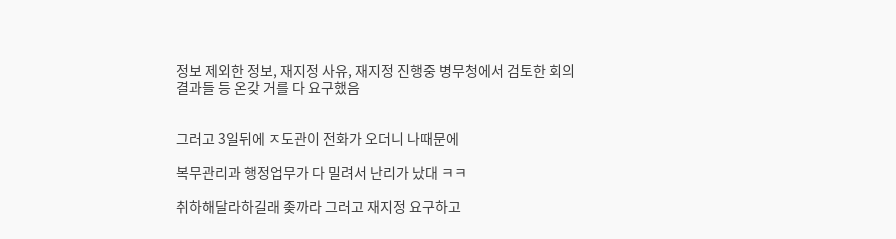정보 제외한 정보, 재지정 사유, 재지정 진행중 병무청에서 검토한 회의 결과들 등 온갖 거를 다 요구했음


그러고 3일뒤에 ㅈ도관이 전화가 오더니 나때문에

복무관리과 행정업무가 다 밀려서 난리가 났대 ㅋㅋ

취하해달라하길래 좆까라 그러고 재지정 요구하고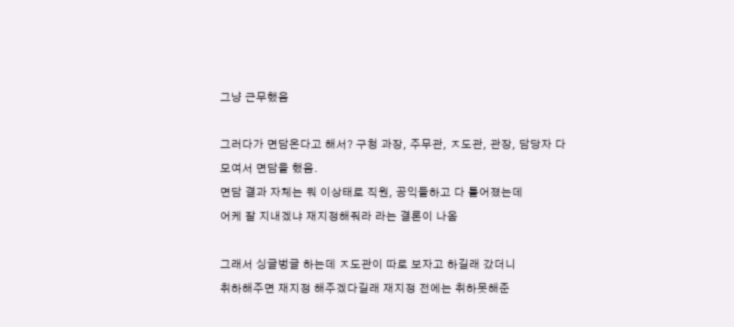그냥 근무했음

그러다가 면담온다고 해서? 구청 과장, 주무관, ㅈ도관, 관장, 담당자 다 모여서 면담을 했음.
면담 결과 자체는 뭐 이상태로 직원, 공익들하고 다 틀어졌는데
어케 잘 지내겠냐 재지정해줘라 라는 결론이 나옴

그래서 싱글벙글 하는데 ㅈ도관이 따로 보자고 하길래 갔더니
취하해주면 재지정 해주겠다길래 재지정 전에는 취하못해준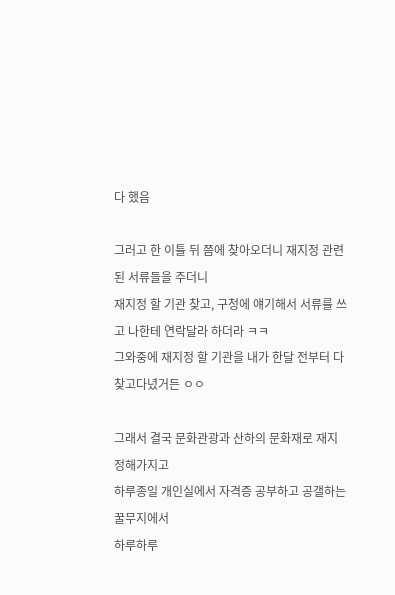다 했음

그러고 한 이틀 뒤 쯤에 찾아오더니 재지정 관련된 서류들을 주더니
재지정 할 기관 찾고, 구청에 얘기해서 서류를 쓰고 나한테 연락달라 하더라 ㅋㅋ
그와중에 재지정 할 기관을 내가 한달 전부터 다 찾고다녔거든 ㅇㅇ

그래서 결국 문화관광과 산하의 문화재로 재지정해가지고
하루종일 개인실에서 자격증 공부하고 공갤하는 꿀무지에서
하루하루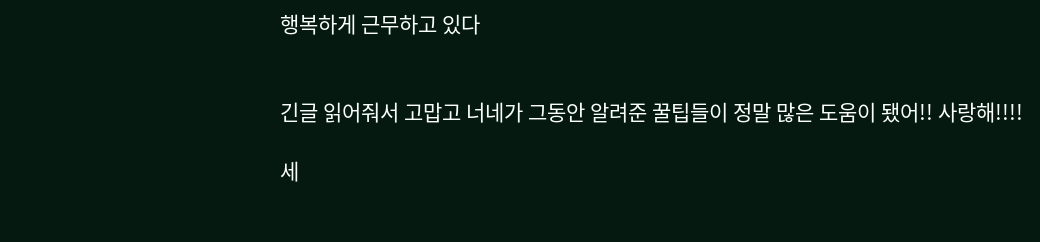행복하게 근무하고 있다


긴글 읽어줘서 고맙고 너네가 그동안 알려준 꿀팁들이 정말 많은 도움이 됐어!! 사랑해!!!!

세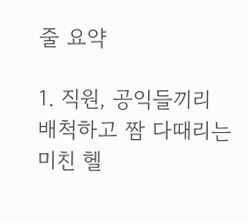줄 요약

1. 직원, 공익들끼리 배척하고 짬 다때리는 미친 헬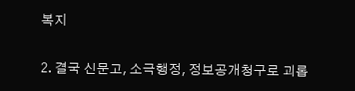복지

2. 결국 신문고, 소극행정, 정보공개청구로 괴롭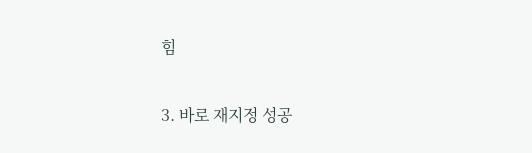힘

3. 바로 재지정 성공